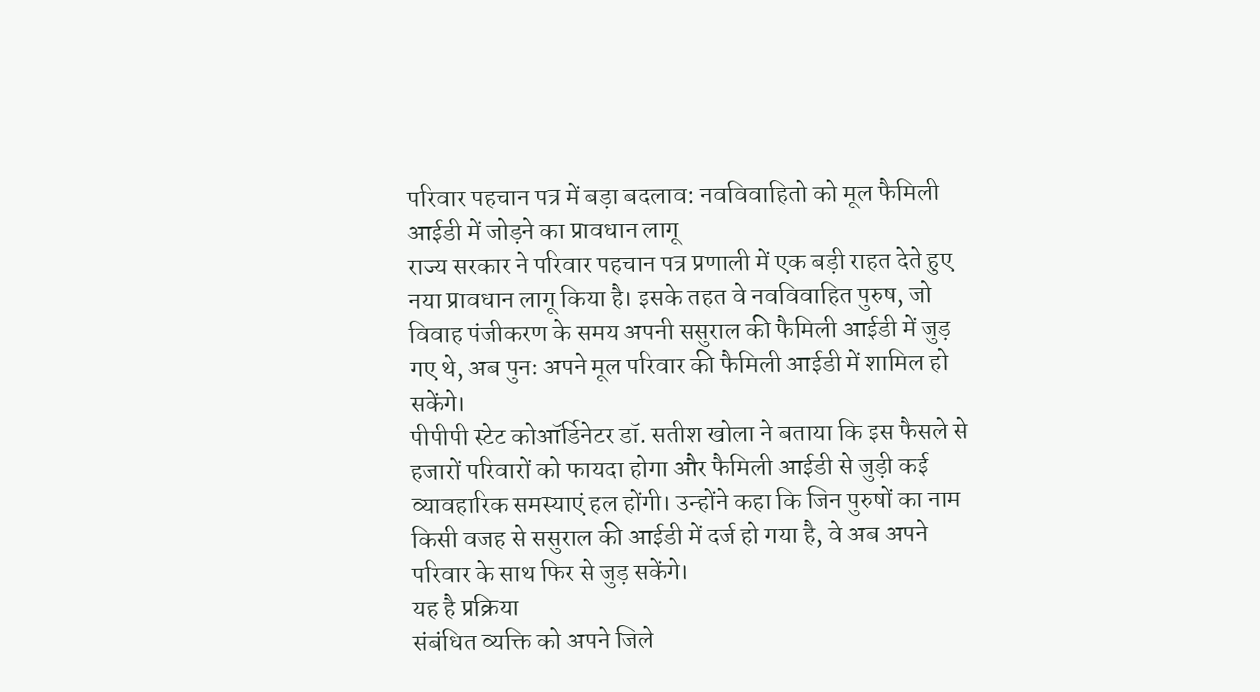परिवार पहचान पत्र में बड़ा बदलाव: नवविवाहितो को मूल फैमिली आईडी में जोड़ने का प्रावधान लागू
राज्य सरकार ने परिवार पहचान पत्र प्रणाली में एक बड़ी राहत देते हुए नया प्रावधान लागू किया है। इसके तहत वे नवविवाहित पुरुष, जो विवाह पंजीकरण के समय अपनी ससुराल की फैमिली आईडी में जुड़ गए थे, अब पुनः अपने मूल परिवार की फैमिली आईडी में शामिल हो सकेंगे।
पीपीपी स्टेट कोऑर्डिनेटर डॉ. सतीश खोला ने बताया कि इस फैसले से हजारों परिवारों को फायदा होगा और फैमिली आईडी से जुड़ी कई व्यावहारिक समस्याएं हल होंगी। उन्होंने कहा कि जिन पुरुषों का नाम किसी वजह से ससुराल की आईडी में दर्ज हो गया है, वे अब अपने परिवार के साथ फिर से जुड़ सकेंगे।
यह है प्रक्रिया
संबंधित व्यक्ति को अपने जिले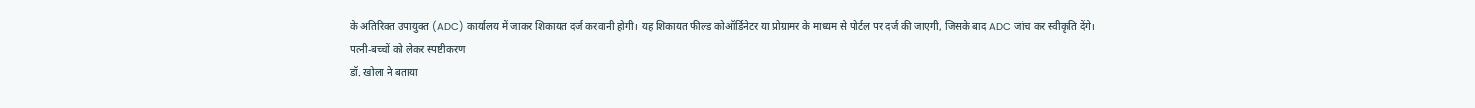के अतिरिक्त उपायुक्त (ADC) कार्यालय में जाकर शिकायत दर्ज करवानी होगी। यह शिकायत फील्ड कोऑर्डिनेटर या प्रोग्रामर के माध्यम से पोर्टल पर दर्ज की जाएगी, जिसके बाद ADC जांच कर स्वीकृति देंगे।
पत्नी-बच्चों को लेकर स्पष्टीकरण
डॉ. खोला ने बताया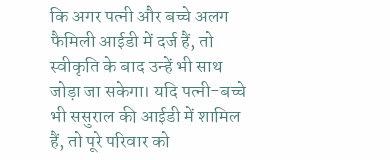कि अगर पत्नी और बच्चे अलग फैमिली आईडी में दर्ज हैं, तो स्वीकृति के बाद उन्हें भी साथ जोड़ा जा सकेगा। यदि पत्नी-बच्चे भी ससुराल की आईडी में शामिल हैं, तो पूरे परिवार को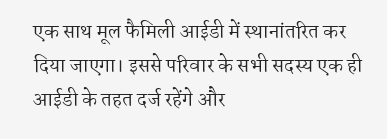एक साथ मूल फैमिली आईडी में स्थानांतरित कर दिया जाएगा। इससे परिवार के सभी सदस्य एक ही आईडी के तहत दर्ज रहेंगे और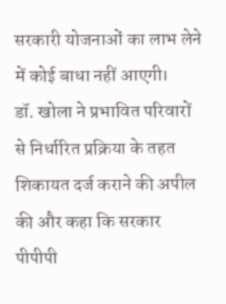सरकारी योजनाओं का लाभ लेने में कोई बाधा नहीं आएगी।
डॉ. खोला ने प्रभावित परिवारों से निर्धारित प्रक्रिया के तहत शिकायत दर्ज कराने की अपील की और कहा कि सरकार पीपीपी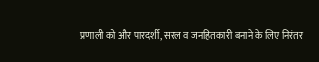प्रणाली को और पारदर्शी, सरल व जनहितकारी बनाने के लिए निरंतर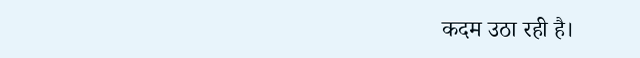कदम उठा रही है।